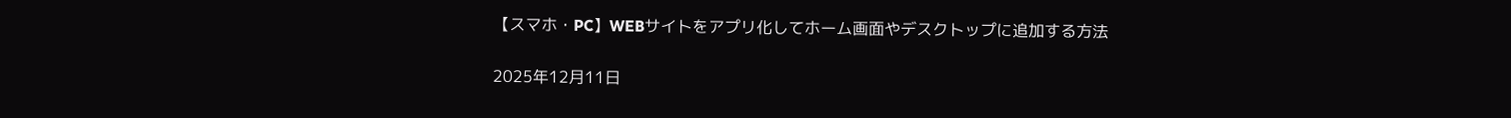【スマホ・PC】WEBサイトをアプリ化してホーム画面やデスクトップに追加する方法

2025年12月11日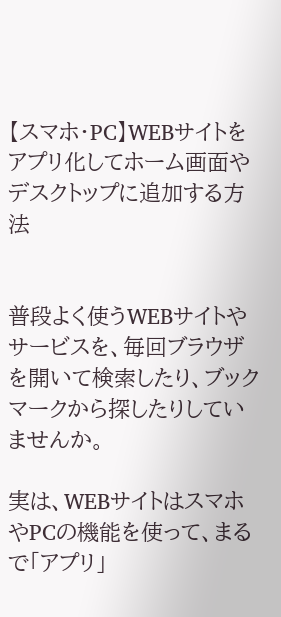【スマホ・PC】WEBサイトをアプリ化してホーム画面やデスクトップに追加する方法


普段よく使うWEBサイトやサービスを、毎回ブラウザを開いて検索したり、ブックマークから探したりしていませんか。

実は、WEBサイトはスマホやPCの機能を使って、まるで「アプリ」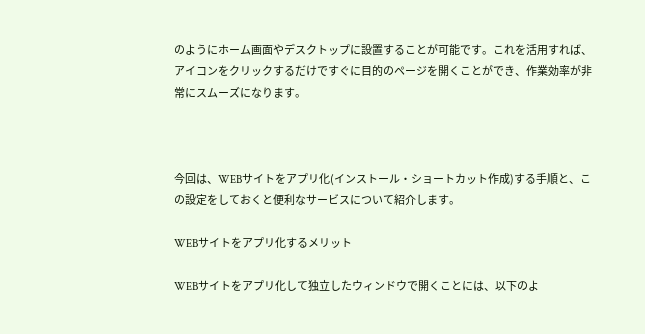のようにホーム画面やデスクトップに設置することが可能です。これを活用すれば、アイコンをクリックするだけですぐに目的のページを開くことができ、作業効率が非常にスムーズになります。



今回は、WEBサイトをアプリ化(インストール・ショートカット作成)する手順と、この設定をしておくと便利なサービスについて紹介します。

WEBサイトをアプリ化するメリット

WEBサイトをアプリ化して独立したウィンドウで開くことには、以下のよ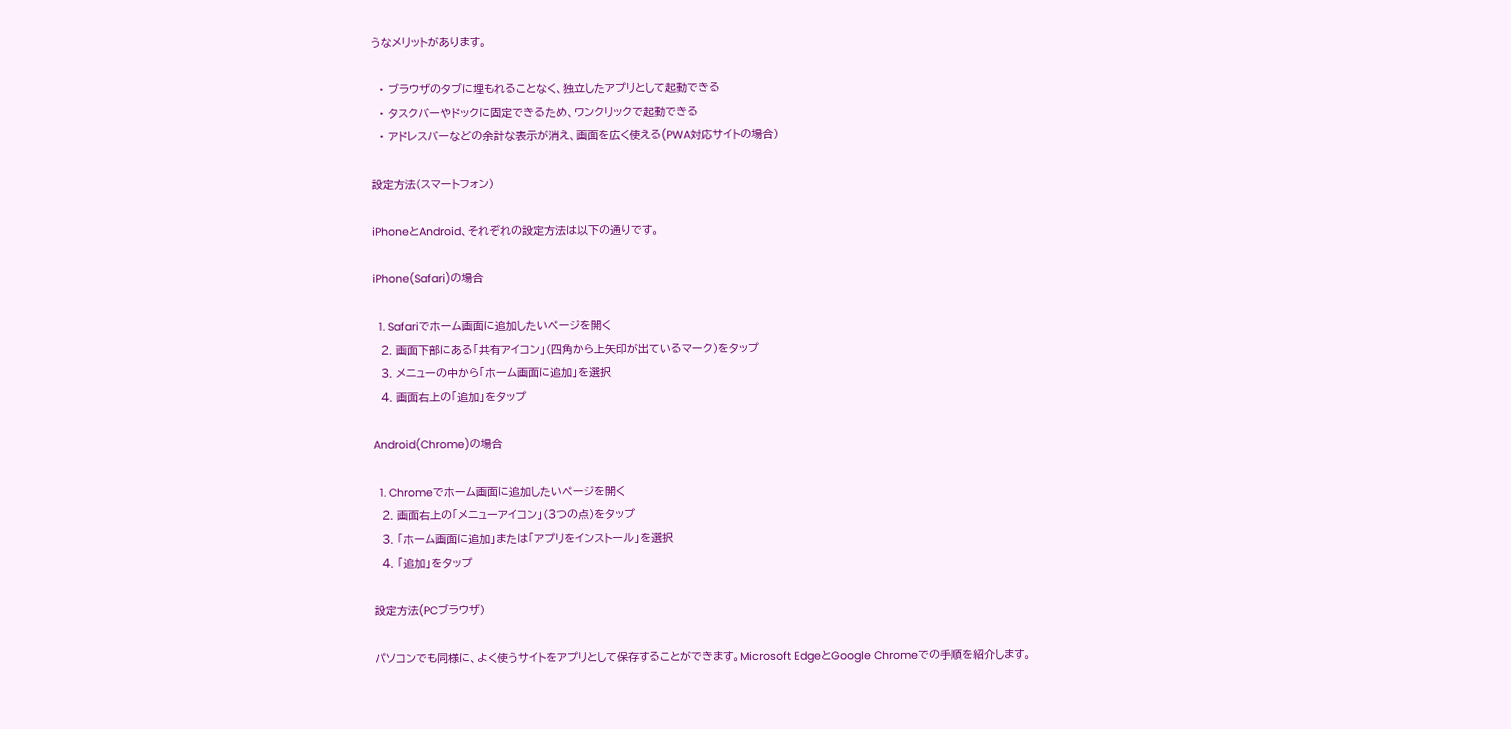うなメリットがあります。

  • ブラウザのタブに埋もれることなく、独立したアプリとして起動できる
  • タスクバーやドックに固定できるため、ワンクリックで起動できる
  • アドレスバーなどの余計な表示が消え、画面を広く使える(PWA対応サイトの場合)

設定方法(スマートフォン)

iPhoneとAndroid、それぞれの設定方法は以下の通りです。

iPhone(Safari)の場合

  1. Safariでホーム画面に追加したいページを開く
  2. 画面下部にある「共有アイコン」(四角から上矢印が出ているマーク)をタップ
  3. メニューの中から「ホーム画面に追加」を選択
  4. 画面右上の「追加」をタップ

Android(Chrome)の場合

  1. Chromeでホーム画面に追加したいページを開く
  2. 画面右上の「メニューアイコン」(3つの点)をタップ
  3. 「ホーム画面に追加」または「アプリをインストール」を選択
  4. 「追加」をタップ

設定方法(PCブラウザ)

パソコンでも同様に、よく使うサイトをアプリとして保存することができます。Microsoft EdgeとGoogle Chromeでの手順を紹介します。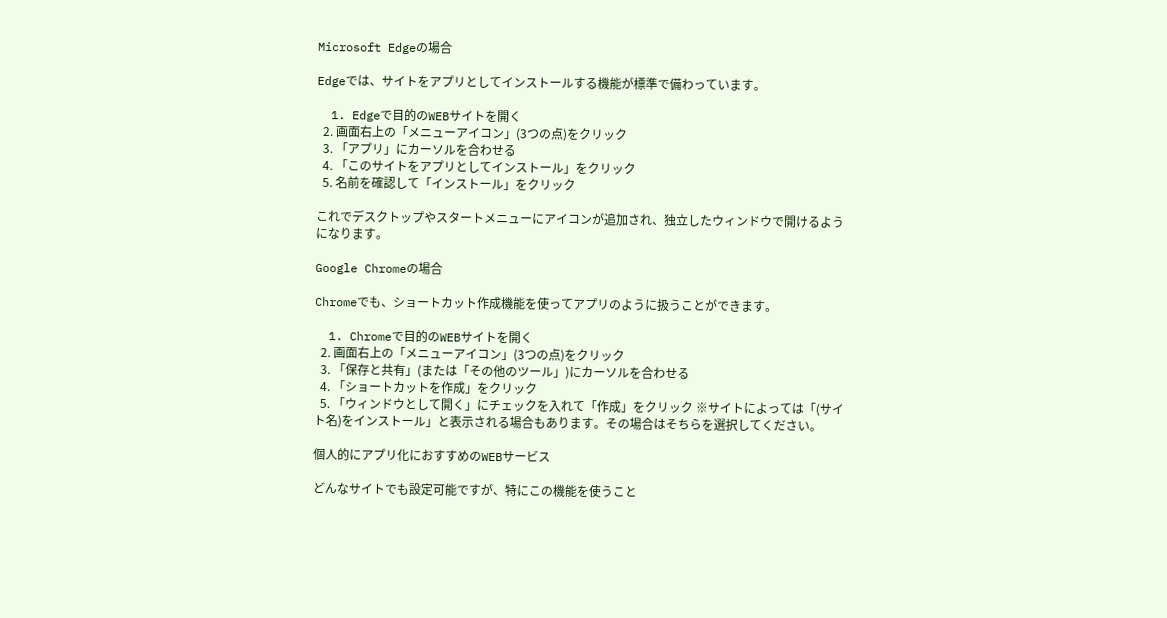Microsoft Edgeの場合

Edgeでは、サイトをアプリとしてインストールする機能が標準で備わっています。

  1. Edgeで目的のWEBサイトを開く
  2. 画面右上の「メニューアイコン」(3つの点)をクリック
  3. 「アプリ」にカーソルを合わせる
  4. 「このサイトをアプリとしてインストール」をクリック
  5. 名前を確認して「インストール」をクリック

これでデスクトップやスタートメニューにアイコンが追加され、独立したウィンドウで開けるようになります。

Google Chromeの場合

Chromeでも、ショートカット作成機能を使ってアプリのように扱うことができます。

  1. Chromeで目的のWEBサイトを開く
  2. 画面右上の「メニューアイコン」(3つの点)をクリック
  3. 「保存と共有」(または「その他のツール」)にカーソルを合わせる
  4. 「ショートカットを作成」をクリック
  5. 「ウィンドウとして開く」にチェックを入れて「作成」をクリック ※サイトによっては「(サイト名)をインストール」と表示される場合もあります。その場合はそちらを選択してください。

個人的にアプリ化におすすめのWEBサービス

どんなサイトでも設定可能ですが、特にこの機能を使うこと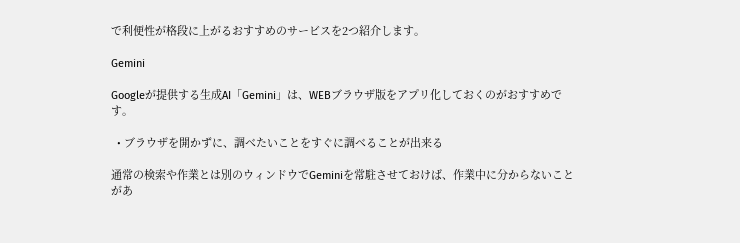で利便性が格段に上がるおすすめのサービスを2つ紹介します。

Gemini

Googleが提供する生成AI「Gemini」は、WEBブラウザ版をアプリ化しておくのがおすすめです。

  • ブラウザを開かずに、調べたいことをすぐに調べることが出来る

通常の検索や作業とは別のウィンドウでGeminiを常駐させておけば、作業中に分からないことがあ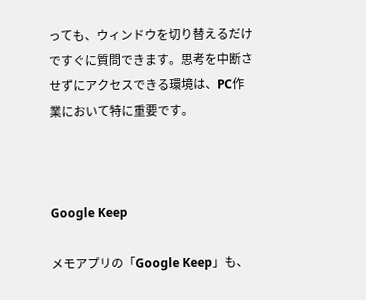っても、ウィンドウを切り替えるだけですぐに質問できます。思考を中断させずにアクセスできる環境は、PC作業において特に重要です。



Google Keep

メモアプリの「Google Keep」も、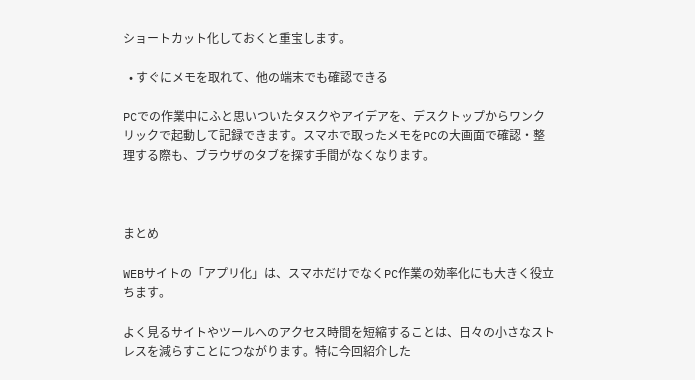ショートカット化しておくと重宝します。

  • すぐにメモを取れて、他の端末でも確認できる

PCでの作業中にふと思いついたタスクやアイデアを、デスクトップからワンクリックで起動して記録できます。スマホで取ったメモをPCの大画面で確認・整理する際も、ブラウザのタブを探す手間がなくなります。



まとめ

WEBサイトの「アプリ化」は、スマホだけでなくPC作業の効率化にも大きく役立ちます。

よく見るサイトやツールへのアクセス時間を短縮することは、日々の小さなストレスを減らすことにつながります。特に今回紹介した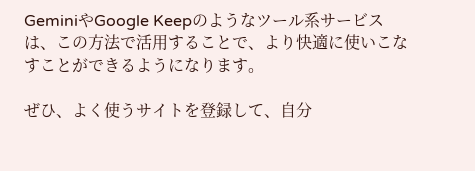GeminiやGoogle Keepのようなツール系サービスは、この方法で活用することで、より快適に使いこなすことができるようになります。

ぜひ、よく使うサイトを登録して、自分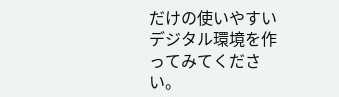だけの使いやすいデジタル環境を作ってみてください。